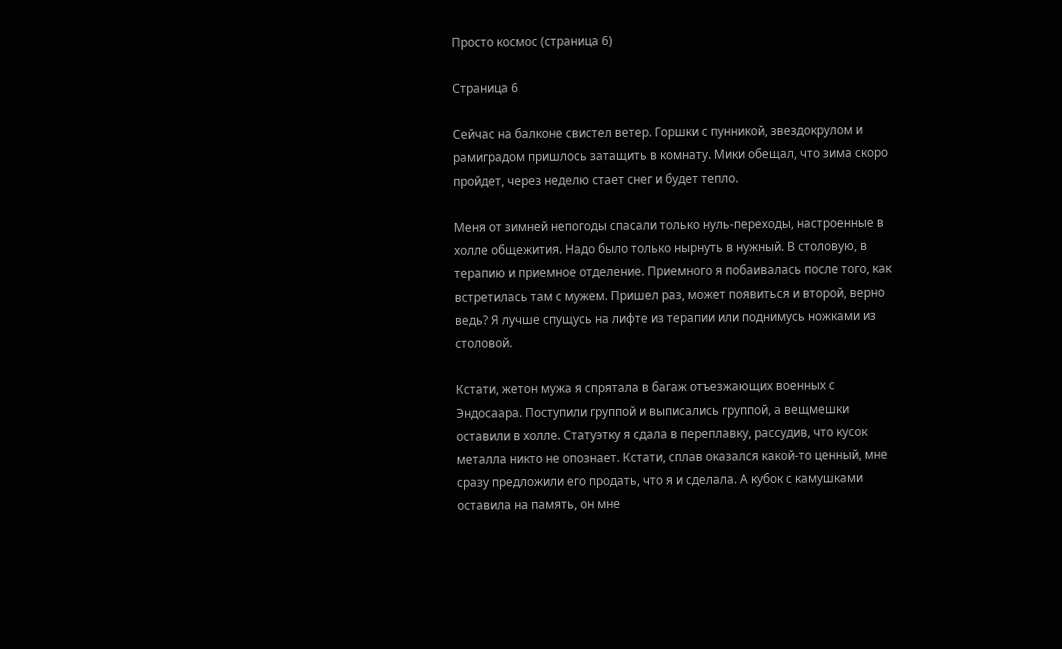Просто космос (страница 6)

Страница 6

Сейчас на балконе свистел ветер. Горшки с пунникой, звездокрулом и рамиградом пришлось затащить в комнату. Мики обещал, что зима скоро пройдет, через неделю стает снег и будет тепло.

Меня от зимней непогоды спасали только нуль-переходы, настроенные в холле общежития. Надо было только нырнуть в нужный. В столовую, в терапию и приемное отделение. Приемного я побаивалась после того, как встретилась там с мужем. Пришел раз, может появиться и второй, верно ведь? Я лучше спущусь на лифте из терапии или поднимусь ножками из столовой.

Кстати, жетон мужа я спрятала в багаж отъезжающих военных с Эндосаара. Поступили группой и выписались группой, а вещмешки оставили в холле. Статуэтку я сдала в переплавку, рассудив, что кусок металла никто не опознает. Кстати, сплав оказался какой-то ценный, мне сразу предложили его продать, что я и сделала. А кубок с камушками оставила на память, он мне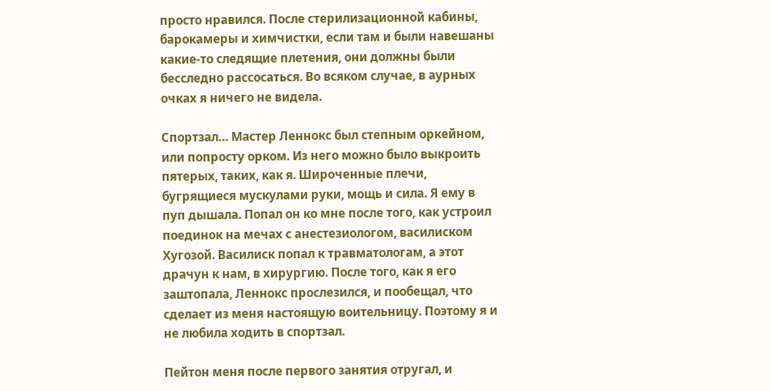просто нравился. После стерилизационной кабины, барокамеры и химчистки, если там и были навешаны какие-то следящие плетения, они должны были бесследно рассосаться. Во всяком случае, в аурных очках я ничего не видела.

Спортзал… Мастер Леннокс был степным оркейном, или попросту орком. Из него можно было выкроить пятерых, таких, как я. Широченные плечи, бугрящиеся мускулами руки, мощь и сила. Я ему в пуп дышала. Попал он ко мне после того, как устроил поединок на мечах с анестезиологом, василиском Хугозой. Василиск попал к травматологам, а этот драчун к нам, в хирургию. После того, как я его заштопала, Леннокс прослезился, и пообещал, что сделает из меня настоящую воительницу. Поэтому я и не любила ходить в спортзал.

Пейтон меня после первого занятия отругал, и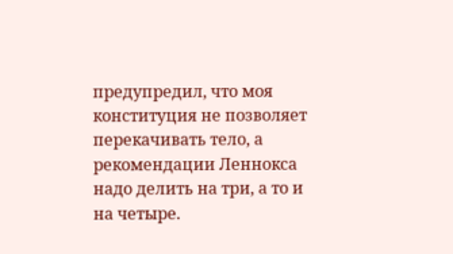предупредил, что моя конституция не позволяет перекачивать тело, а рекомендации Леннокса надо делить на три, а то и на четыре.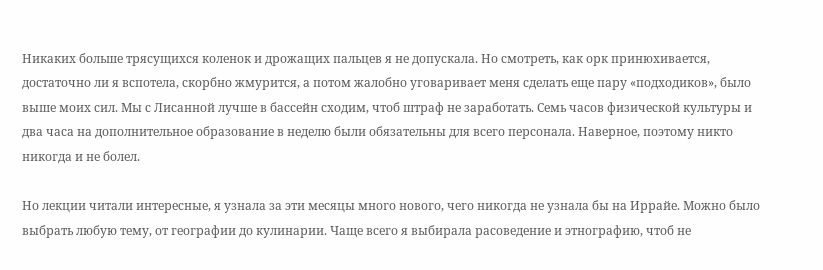Никаких больше трясущихся коленок и дрожащих пальцев я не допускала. Но смотреть, как орк принюхивается, достаточно ли я вспотела, скорбно жмурится, а потом жалобно уговаривает меня сделать еще пару «подходиков», было выше моих сил. Мы с Лисанной лучше в бассейн сходим, чтоб штраф не заработать. Семь часов физической культуры и два часа на дополнительное образование в неделю были обязательны для всего персонала. Наверное, поэтому никто никогда и не болел.

Но лекции читали интересные, я узнала за эти месяцы много нового, чего никогда не узнала бы на Иррайе. Можно было выбрать любую тему, от географии до кулинарии. Чаще всего я выбирала расоведение и этнографию, чтоб не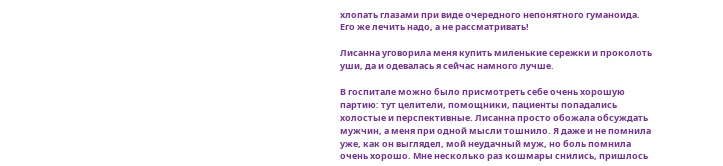хлопать глазами при виде очередного непонятного гуманоида. Его же лечить надо, а не рассматривать!

Лисанна уговорила меня купить миленькие сережки и проколоть уши, да и одевалась я сейчас намного лучше.

В госпитале можно было присмотреть себе очень хорошую партию: тут целители, помощники, пациенты попадались холостые и перспективные. Лисанна просто обожала обсуждать мужчин, а меня при одной мысли тошнило. Я даже и не помнила уже, как он выглядел, мой неудачный муж, но боль помнила очень хорошо. Мне несколько раз кошмары снились, пришлось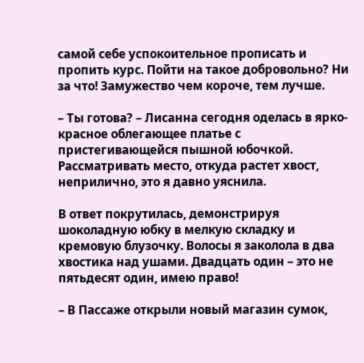самой себе успокоительное прописать и пропить курс. Пойти на такое добровольно? Ни за что! Замужество чем короче, тем лучше.

– Ты готова? – Лисанна сегодня оделась в ярко-красное облегающее платье с пристегивающейся пышной юбочкой. Рассматривать место, откуда растет хвост, неприлично, это я давно уяснила.

В ответ покрутилась, демонстрируя шоколадную юбку в мелкую складку и кремовую блузочку. Волосы я заколола в два хвостика над ушами. Двадцать один – это не пятьдесят один, имею право!

– В Пассаже открыли новый магазин сумок,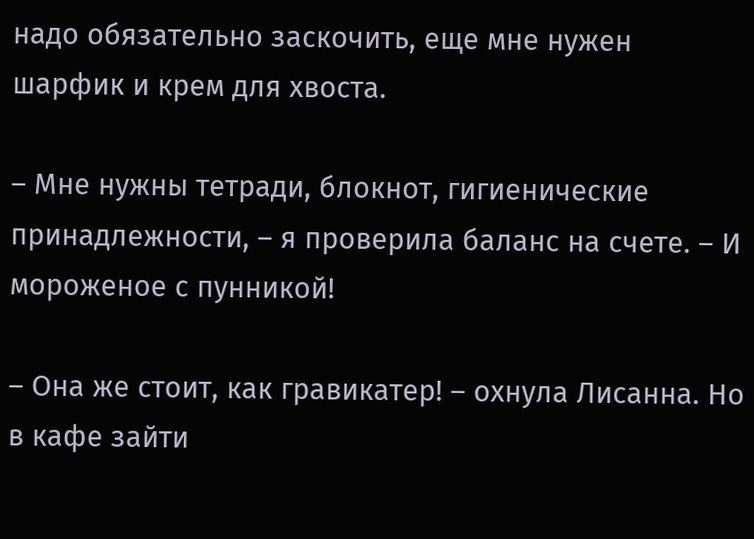надо обязательно заскочить, еще мне нужен шарфик и крем для хвоста.

– Мне нужны тетради, блокнот, гигиенические принадлежности, – я проверила баланс на счете. – И мороженое с пунникой!

– Она же стоит, как гравикатер! – охнула Лисанна. Но в кафе зайти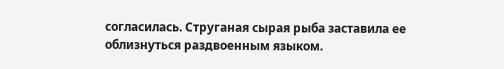согласилась. Струганая сырая рыба заставила ее облизнуться раздвоенным языком.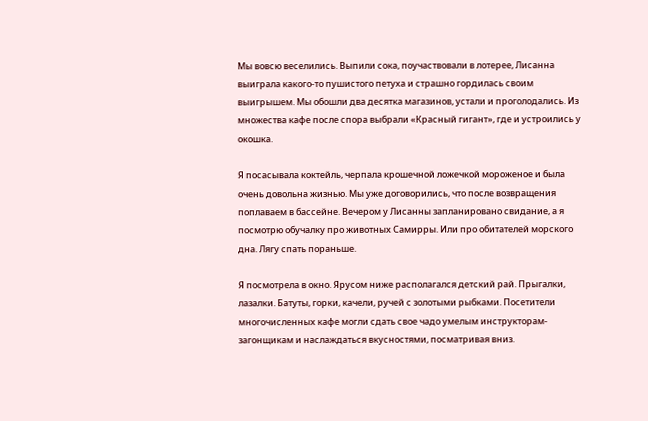Мы вовсю веселились. Выпили сока, поучаствовали в лотерее, Лисанна выиграла какого-то пушистого петуха и страшно гордилась своим выигрышем. Мы обошли два десятка магазинов, устали и проголодались. Из множества кафе после спора выбрали «Красный гигант», где и устроились у окошка.

Я посасывала коктейль, черпала крошечной ложечкой мороженое и была очень довольна жизнью. Мы уже договорились, что после возвращения поплаваем в бассейне. Вечером у Лисанны запланировано свидание, а я посмотрю обучалку про животных Самирры. Или про обитателей морского дна. Лягу спать пораньше.

Я посмотрела в окно. Ярусом ниже располагался детский рай. Прыгалки, лазалки. Батуты, горки, качели, ручей с золотыми рыбками. Посетители многочисленных кафе могли сдать свое чадо умелым инструкторам-загонщикам и наслаждаться вкусностями, посматривая вниз.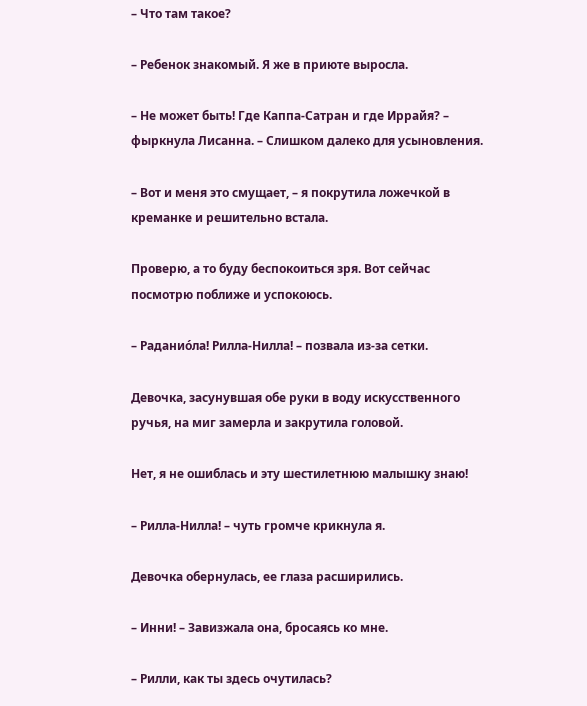– Что там такое?

– Ребенок знакомый. Я же в приюте выросла.

– Не может быть! Где Каппа-Сатран и где Иррайя? – фыркнула Лисанна. – Слишком далеко для усыновления.

– Вот и меня это смущает, – я покрутила ложечкой в креманке и решительно встала.

Проверю, а то буду беспокоиться зря. Вот сейчас посмотрю поближе и успокоюсь.

– Раданио́ла! Рилла-Нилла! – позвала из-за сетки.

Девочка, засунувшая обе руки в воду искусственного ручья, на миг замерла и закрутила головой.

Нет, я не ошиблась и эту шестилетнюю малышку знаю!

– Рилла-Нилла! – чуть громче крикнула я.

Девочка обернулась, ее глаза расширились.

– Инни! – Завизжала она, бросаясь ко мне.

– Рилли, как ты здесь очутилась?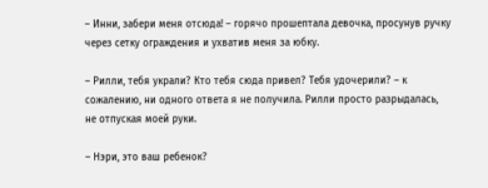– Инни, забери меня отсюда! – горячо прошептала девочка, просунув ручку через сетку ограждения и ухватив меня за юбку.

– Рилли, тебя украли? Кто тебя сюда привел? Тебя удочерили? – к сожалению, ни одного ответа я не получила. Рилли просто разрыдалась, не отпуская моей руки.

– Нэри, это ваш ребенок?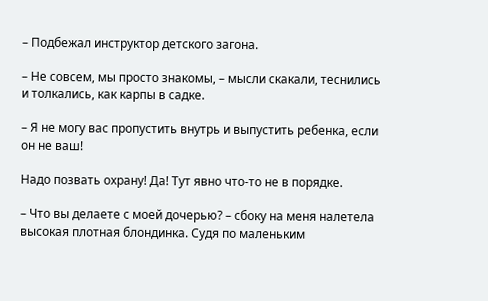– Подбежал инструктор детского загона.

– Не совсем, мы просто знакомы, – мысли скакали, теснились и толкались, как карпы в садке.

– Я не могу вас пропустить внутрь и выпустить ребенка, если он не ваш!

Надо позвать охрану! Да! Тут явно что-то не в порядке.

– Что вы делаете с моей дочерью? – сбоку на меня налетела высокая плотная блондинка. Судя по маленьким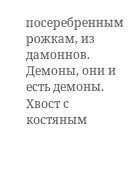посеребренным рожкам, из дамоннов. Демоны, они и есть демоны. Хвост с костяным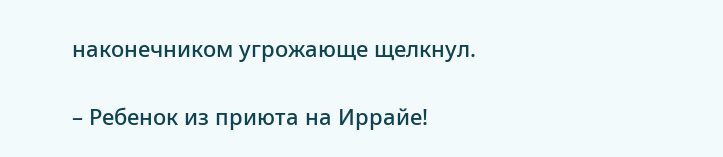наконечником угрожающе щелкнул.

– Ребенок из приюта на Иррайе!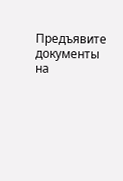Предъявите документы на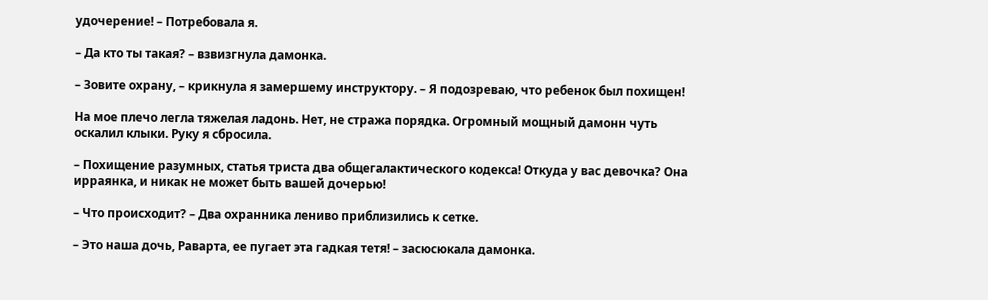удочерение! – Потребовала я.

– Да кто ты такая? – взвизгнула дамонка.

– Зовите охрану, – крикнула я замершему инструктору. – Я подозреваю, что ребенок был похищен!

На мое плечо легла тяжелая ладонь. Нет, не стража порядка. Огромный мощный дамонн чуть оскалил клыки. Руку я сбросила.

– Похищение разумных, статья триста два общегалактического кодекса! Откуда у вас девочка? Она ирраянка, и никак не может быть вашей дочерью!

– Что происходит? – Два охранника лениво приблизились к сетке.

– Это наша дочь, Раварта, ее пугает эта гадкая тетя! – засюсюкала дамонка.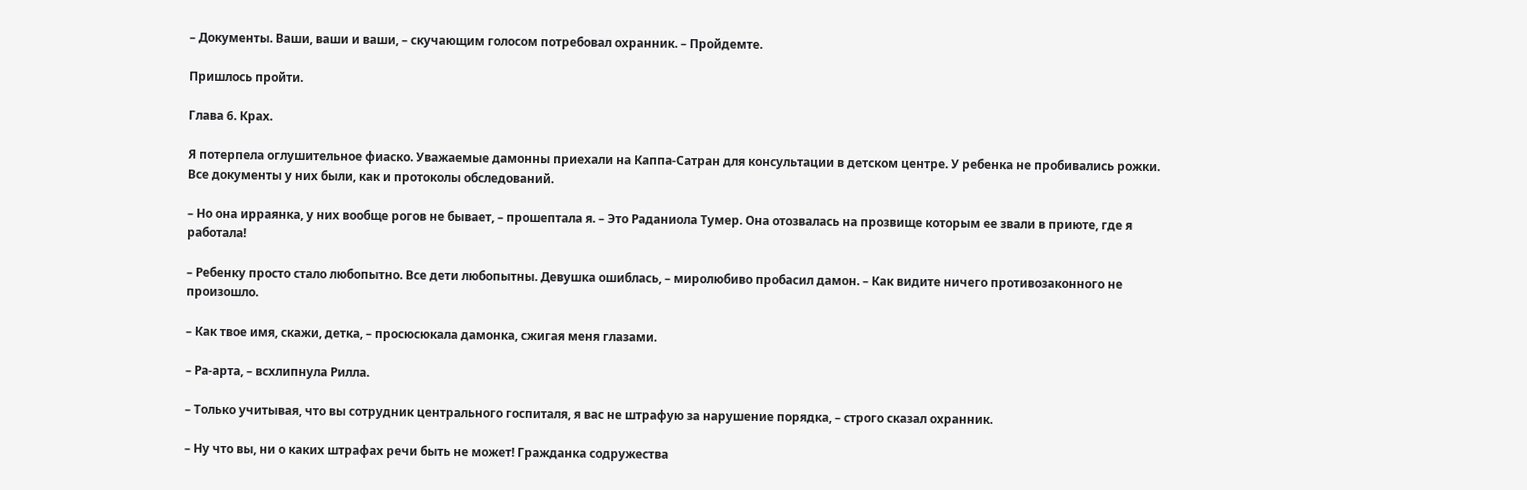– Документы. Ваши, ваши и ваши, – скучающим голосом потребовал охранник. – Пройдемте.

Пришлось пройти.

Глава 6. Крах.

Я потерпела оглушительное фиаско. Уважаемые дамонны приехали на Каппа-Сатран для консультации в детском центре. У ребенка не пробивались рожки. Все документы у них были, как и протоколы обследований.

– Но она ирраянка, у них вообще рогов не бывает, – прошептала я. – Это Раданиола Тумер. Она отозвалась на прозвище которым ее звали в приюте, где я работала!

– Ребенку просто стало любопытно. Все дети любопытны. Девушка ошиблась, – миролюбиво пробасил дамон. – Как видите ничего противозаконного не произошло.

– Как твое имя, скажи, детка, – просюсюкала дамонка, сжигая меня глазами.

– Ра-арта, – всхлипнула Рилла.

– Только учитывая, что вы сотрудник центрального госпиталя, я вас не штрафую за нарушение порядка, – строго сказал охранник.

– Ну что вы, ни о каких штрафах речи быть не может! Гражданка содружества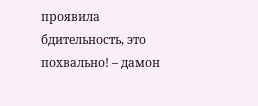проявила бдительность, это похвально! – дамон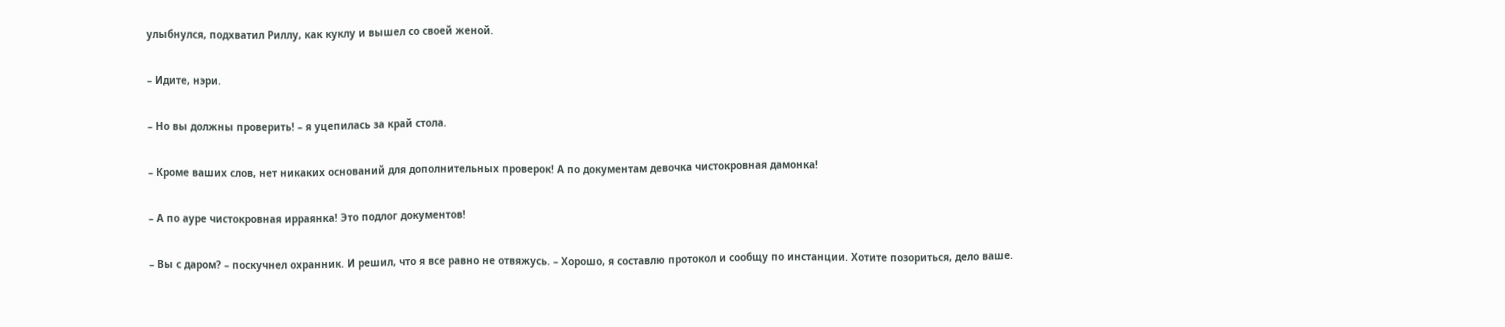улыбнулся, подхватил Риллу, как куклу и вышел со своей женой.

– Идите, нэри.

– Но вы должны проверить! – я уцепилась за край стола.

– Кроме ваших слов, нет никаких оснований для дополнительных проверок! А по документам девочка чистокровная дамонка!

– А по ауре чистокровная ирраянка! Это подлог документов!

– Вы с даром? – поскучнел охранник. И решил, что я все равно не отвяжусь. – Хорошо, я составлю протокол и сообщу по инстанции. Хотите позориться, дело ваше.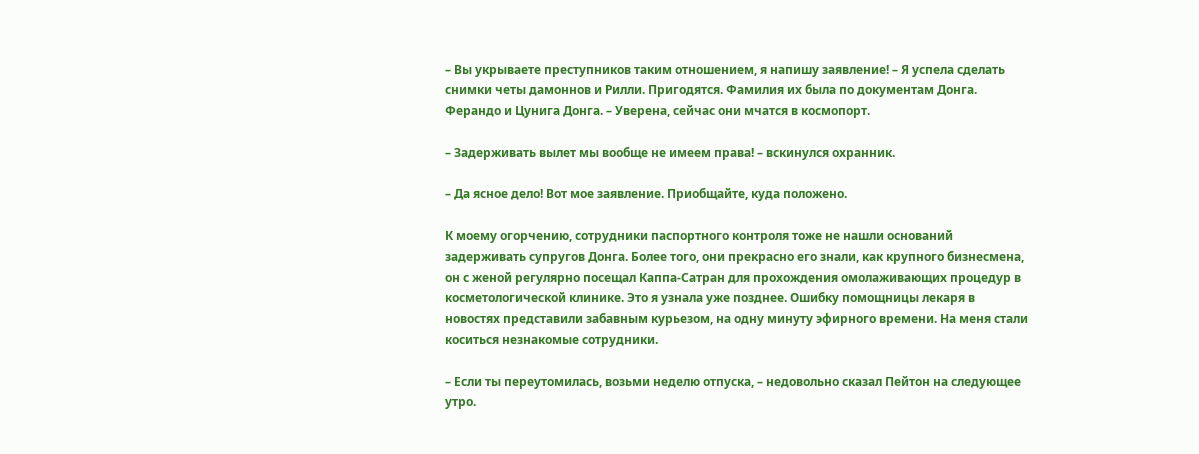– Вы укрываете преступников таким отношением, я напишу заявление! – Я успела сделать снимки четы дамоннов и Рилли. Пригодятся. Фамилия их была по документам Донга. Ферандо и Цунига Донга. – Уверена, сейчас они мчатся в космопорт.

– Задерживать вылет мы вообще не имеем права! – вскинулся охранник.

– Да ясное дело! Вот мое заявление. Приобщайте, куда положено.

К моему огорчению, сотрудники паспортного контроля тоже не нашли оснований задерживать супругов Донга. Более того, они прекрасно его знали, как крупного бизнесмена, он с женой регулярно посещал Каппа-Сатран для прохождения омолаживающих процедур в косметологической клинике. Это я узнала уже позднее. Ошибку помощницы лекаря в новостях представили забавным курьезом, на одну минуту эфирного времени. На меня стали коситься незнакомые сотрудники.

– Если ты переутомилась, возьми неделю отпуска, – недовольно сказал Пейтон на следующее утро.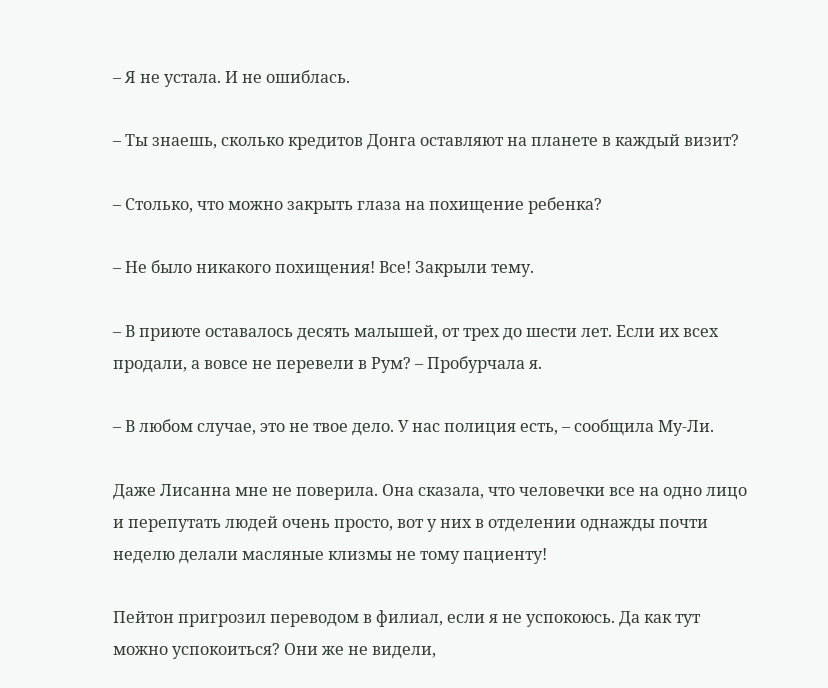– Я не устала. И не ошиблась.

– Ты знаешь, сколько кредитов Донга оставляют на планете в каждый визит?

– Столько, что можно закрыть глаза на похищение ребенка?

– Не было никакого похищения! Все! Закрыли тему.

– В приюте оставалось десять малышей, от трех до шести лет. Если их всех продали, а вовсе не перевели в Рум? – Пробурчала я.

– В любом случае, это не твое дело. У нас полиция есть, – сообщила Му-Ли.

Даже Лисанна мне не поверила. Она сказала, что человечки все на одно лицо и перепутать людей очень просто, вот у них в отделении однажды почти неделю делали масляные клизмы не тому пациенту!

Пейтон пригрозил переводом в филиал, если я не успокоюсь. Да как тут можно успокоиться? Они же не видели,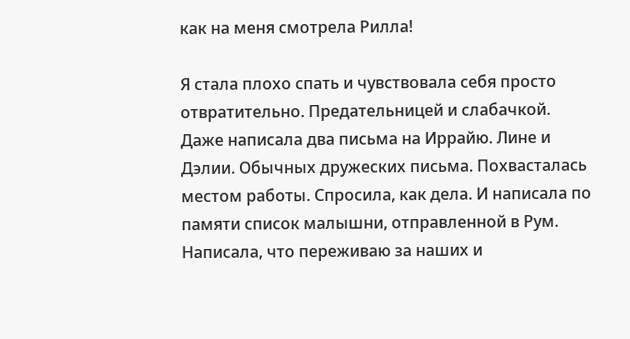как на меня смотрела Рилла!

Я стала плохо спать и чувствовала себя просто отвратительно. Предательницей и слабачкой. Даже написала два письма на Иррайю. Лине и Дэлии. Обычных дружеских письма. Похвасталась местом работы. Спросила, как дела. И написала по памяти список малышни, отправленной в Рум. Написала, что переживаю за наших и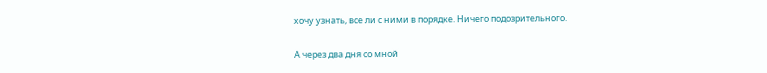хочу узнать, все ли с ними в порядке. Ничего подозрительного.

А через два дня со мной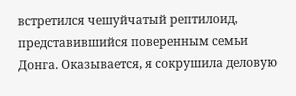встретился чешуйчатый рептилоид, представившийся поверенным семьи Донга. Оказывается, я сокрушила деловую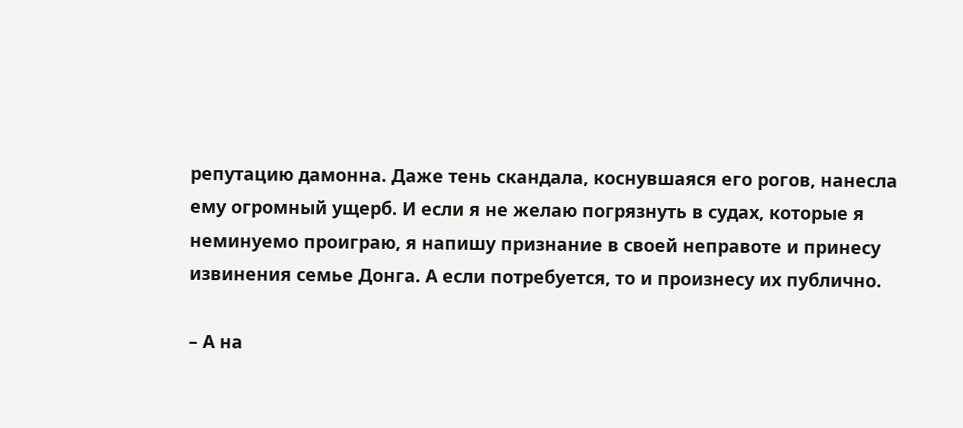репутацию дамонна. Даже тень скандала, коснувшаяся его рогов, нанесла ему огромный ущерб. И если я не желаю погрязнуть в судах, которые я неминуемо проиграю, я напишу признание в своей неправоте и принесу извинения семье Донга. А если потребуется, то и произнесу их публично.

– А на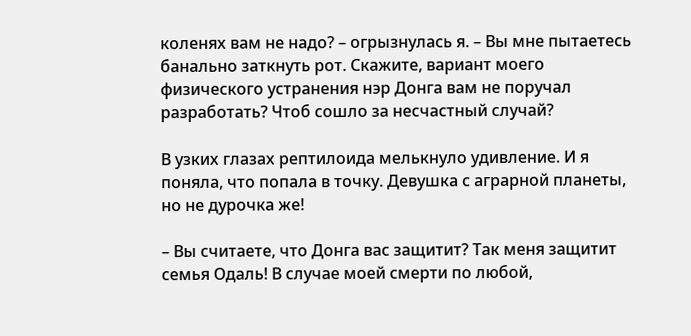коленях вам не надо? – огрызнулась я. – Вы мне пытаетесь банально заткнуть рот. Скажите, вариант моего физического устранения нэр Донга вам не поручал разработать? Чтоб сошло за несчастный случай?

В узких глазах рептилоида мелькнуло удивление. И я поняла, что попала в точку. Девушка с аграрной планеты, но не дурочка же!

– Вы считаете, что Донга вас защитит? Так меня защитит семья Одаль! В случае моей смерти по любой,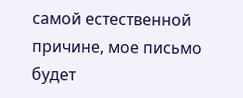самой естественной причине, мое письмо будет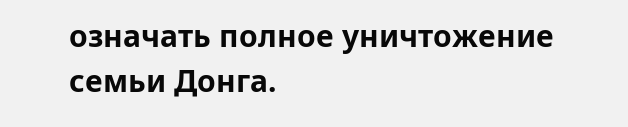означать полное уничтожение семьи Донга.